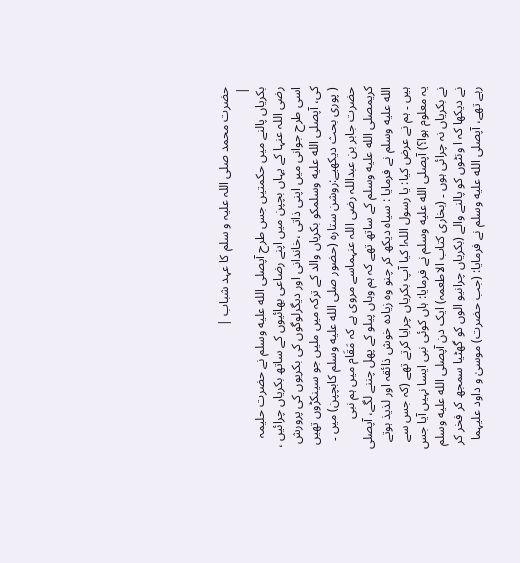حضرت محمد صلی اللہ علیہ و سلم کا عہد شباب |
|
بکریاں پالنے میں حکمتیں جس طرح آپصلى الله عليه وسلم نے حضرت حلیمہ رضی اللہ عنہا کے یہاں بچپن میں اپنے رضاعی بھائیوں کے ساتھ بکریاں چرائیں ، اسی طرح جوانی میں اپنی ذاتی ،خاندانی اور دیگرلوگوں کی بکریوں کی پرورش کی، آپصلى الله عليه وسلمکو بکریاں والد کے ترکہ میں ملیں جو سینکڑوں تھیں ( پوری بحث دیکھیے:روشن ستارہ (حضور صلى الله عليه وسلم کابچپن) میں ۔ حضرت جابر بن عبداللہ رضی اللہ عنہماسے مروی ہے کہ مَقَام میں ہم نبی کریمصلى الله عليه وسلم کے ساتھ تھے کہ ہم وہاں پیلو کے پھل چننے لگے، آپصلى الله عليه وسلم نے فرمایا : سیاہ دیکھ کر چنو وہ زیادہ خوش ذائقہ اور لذیذ ہوتے ہیں ۔ ہم نے عرض کیا: یا رسول اللہ! کیا آپ بکریاں چرایا کرتے تھے (کہ جس سے یہ معلوم ہوا؟) آپصلى الله عليه وسلم نے فرمایا: ہاں کوئی نبی ایسا نہیں آیا جس نے بکریاں نہ چرائی ہوں ۔ (بخاری کتاب الاطعمہ) ایک دن آپصلى الله عليه وسلم نے دیکھا کہ ا ونٹوں کو پالنے والے (بکریاں چرانیو الوں کو گھٹیا سمجھ کر فخر کر رہے تھے، آپصلى الله عليه وسلم نے فرمایا: (جب حضرت) موسیٰ و داود علیہما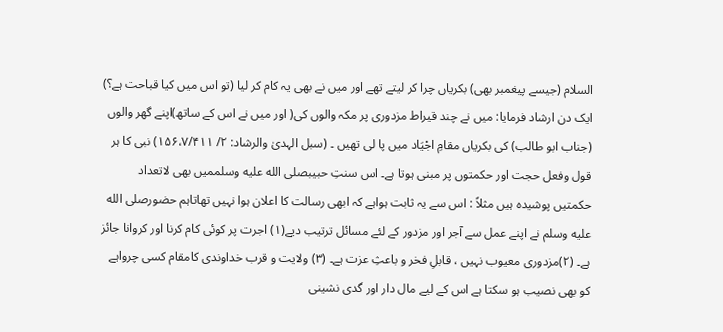السلام (جیسے پیغمبر بھی) بکریاں چرا کر لیتے تھے اور میں نے بھی یہ کام کر لیا (تو اس میں کیا قباحت ہے؟) ایک دن ارشاد فرمایا: میں نے چند قیراط مزدوری پر مکہ والوں کی( اور میں نے اس کے ساتھ)اپنے گھر والوں (جناب ابو طالب) کی بکریاں مقامِ اجْیَاد میں پا لی تھیں ۔ (سبل الہدیٰ والرشاد: ۲/ ۱۵۶،۷/۴۱۱) نبی کا ہر قول وفعل حجت اور حکمتوں پر مبنی ہوتا ہے۔ اس سنتِ حبیبصلى الله عليه وسلممیں بھی لاتعداد حکمتیں پوشیدہ ہیں مثلاً : اس سے یہ ثابت ہواہے کہ ابھی رسالت کا اعلان ہوا نہیں تھاتاہم حضورصلى الله عليه وسلم نے اپنے عمل سے آجر اور مزدور کے لئے مسائل ترتیب دیے(۱) اجرت پر کوئی کام کرنا اور کروانا جائز ہے۔ (۲)مزدوری معیوب نہیں ، قابلِ فخر و باعثِ عزت ہے۔ (۳) ولایت و قرب خداوندی کامقام کسی چرواہے کو بھی نصیب ہو سکتا ہے اس کے لیے مال دار اور گدی نشینی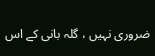ضروری نہیں ، گلہ بانی کے اس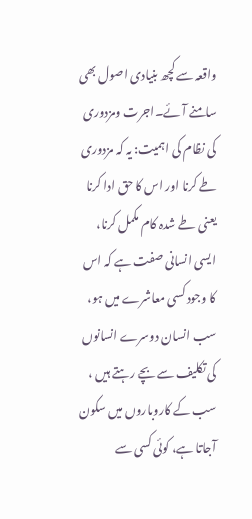واقعہ سے کچھ بنیادی اصول بھی سامنے آئے۔اجرت ومزدوری کی نظام کی اہمیت: یہ کہ مزدوری طے کرنا اور اس کا حق ادا کرنا یعنی طے شدہ کام مکمل کرنا، ایسی انسانی صفت ہے کہ اس کا وجود کسی معاشرے میں ہو، سب انسان دوسرے انسانوں کی تکلیف سے بچے رہتے ہیں ، سب کے کاروباروں میں سکون آجاتا ہے، کوئی کسی سے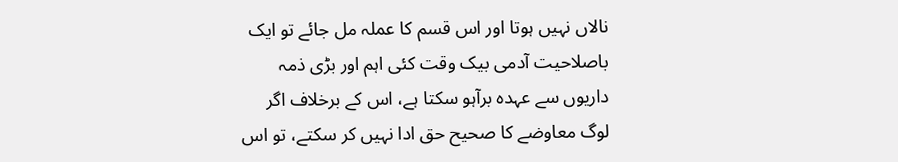نالاں نہیں ہوتا اور اس قسم کا عملہ مل جائے تو ایک باصلاحیت آدمی بیک وقت کئی اہم اور بڑی ذمہ داریوں سے عہدہ برآہو سکتا ہے، اس کے برخلاف اگر لوگ معاوضے کا صحیح حق ادا نہیں کر سکتے، تو اس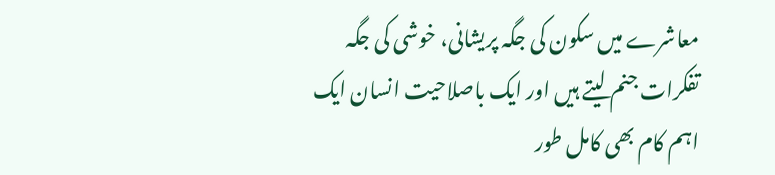معاشرے میں سکون کی جگہ پریشانی، خوشی کی جگہ تفکرات جنم لیتے ہیں اور ایک باصلاحیت انسان ایک اہم کام بھی کامل طور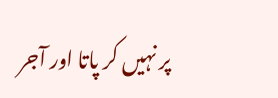پر نہیں کر پاتا اور آجر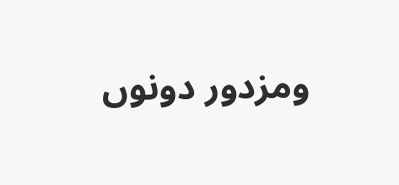ومزدور دونوں